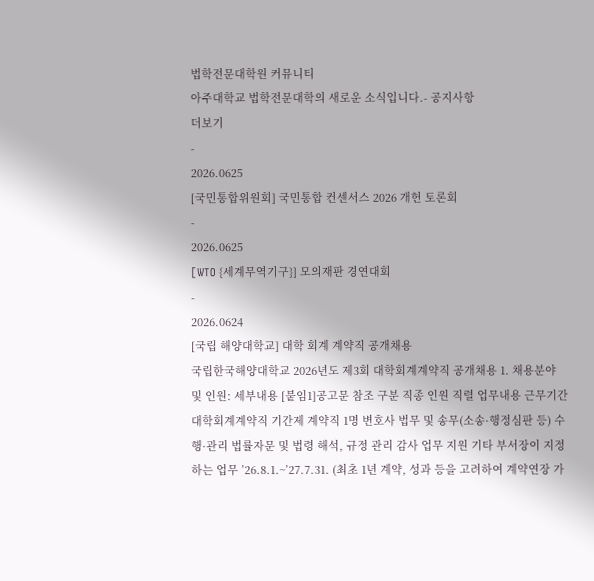법학전문대학원 커뮤니티
아주대학교 법학전문대학의 새로운 소식입니다.- 공지사항
더보기
-
2026.0625
[국민통합위원회] 국민통합 컨센서스 2026 개헌 토론회
-
2026.0625
[WTO {세계무역기구}] 모의재판 경연대회
-
2026.0624
[국립 해양대학교] 대학 회계 계약직 공개채용
국립한국해양대학교 2026년도 제3회 대학회계계약직 공개채용 1. 채용분야 및 인원: 세부내용 [붙임1]공고문 참조 구분 직종 인원 직렬 업무내용 근무기간 대학회계계약직 기간제 계약직 1명 변호사 법무 및 송무(소송·행정심판 등) 수행·관리 법률자문 및 법령 해석, 규정 관리 감사 업무 지원 기타 부서장이 지정하는 업무 ’26.8.1.~’27.7.31. (최초 1년 계약, 성과 등을 고려하여 계약연장 가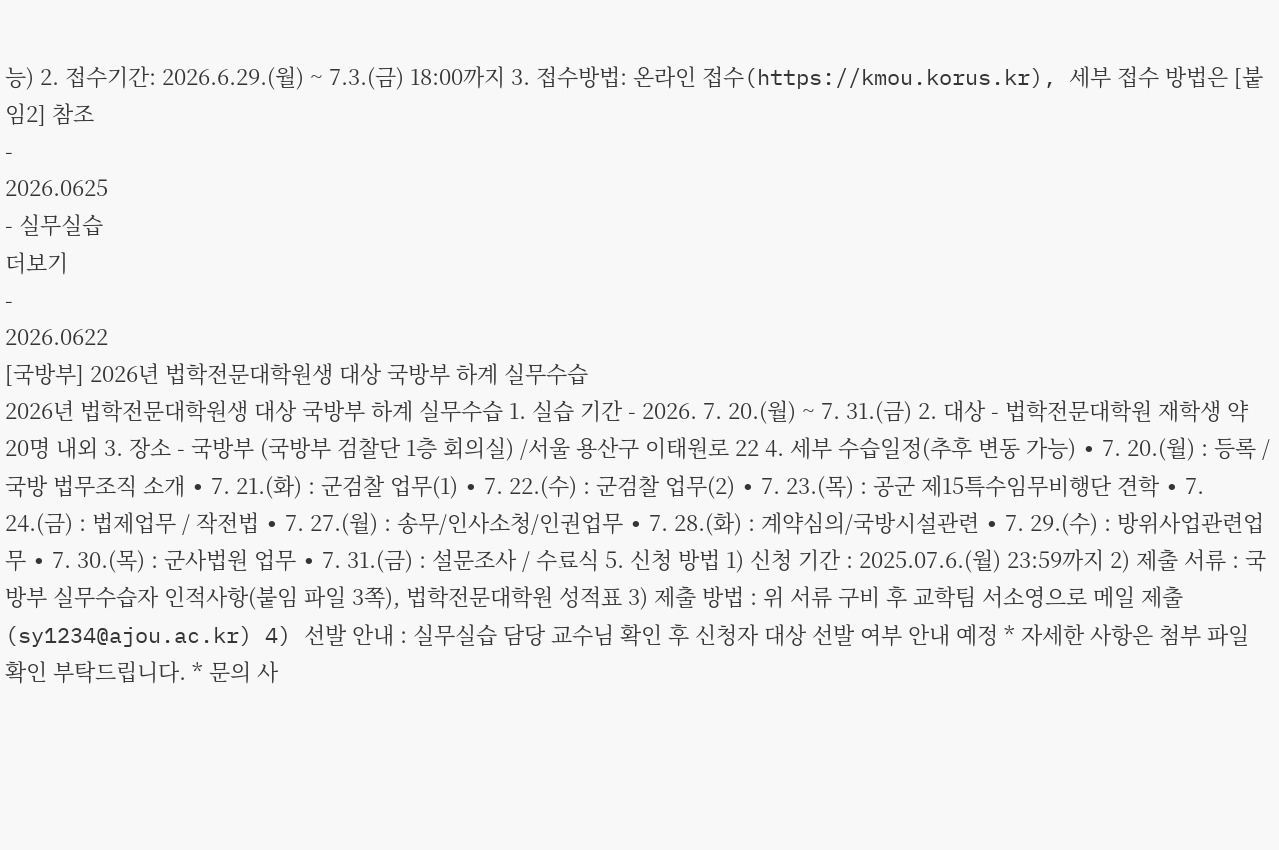능) 2. 접수기간: 2026.6.29.(월) ~ 7.3.(금) 18:00까지 3. 접수방법: 온라인 접수(https://kmou.korus.kr), 세부 접수 방법은 [붙임2] 참조
-
2026.0625
- 실무실습
더보기
-
2026.0622
[국방부] 2026년 법학전문대학원생 대상 국방부 하계 실무수습
2026년 법학전문대학원생 대상 국방부 하계 실무수습 1. 실습 기간 - 2026. 7. 20.(월) ~ 7. 31.(금) 2. 대상 - 법학전문대학원 재학생 약 20명 내외 3. 장소 - 국방부 (국방부 검찰단 1층 회의실) /서울 용산구 이태원로 22 4. 세부 수습일정(추후 변동 가능) ∙ 7. 20.(월) : 등록 / 국방 법무조직 소개 ∙ 7. 21.(화) : 군검찰 업무(1) ∙ 7. 22.(수) : 군검찰 업무(2) ∙ 7. 23.(목) : 공군 제15특수임무비행단 견학 ∙ 7. 24.(금) : 법제업무 / 작전법 ∙ 7. 27.(월) : 송무/인사소청/인권업무 ∙ 7. 28.(화) : 계약심의/국방시설관련 ∙ 7. 29.(수) : 방위사업관련업무 ∙ 7. 30.(목) : 군사법원 업무 ∙ 7. 31.(금) : 설문조사 / 수료식 5. 신청 방법 1) 신청 기간 : 2025.07.6.(월) 23:59까지 2) 제출 서류 : 국방부 실무수습자 인적사항(붙임 파일 3쪽), 법학전문대학원 성적표 3) 제출 방법 : 위 서류 구비 후 교학팀 서소영으로 메일 제출(sy1234@ajou.ac.kr) 4) 선발 안내 : 실무실습 담당 교수님 확인 후 신청자 대상 선발 여부 안내 예정 * 자세한 사항은 첨부 파일 확인 부탁드립니다. * 문의 사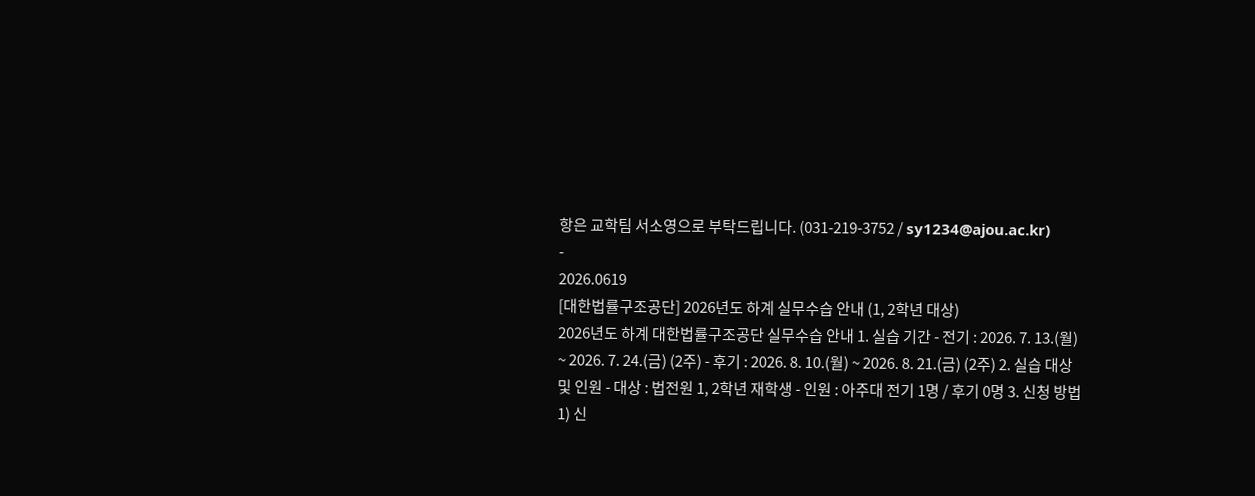항은 교학팀 서소영으로 부탁드립니다. (031-219-3752 / sy1234@ajou.ac.kr)
-
2026.0619
[대한법률구조공단] 2026년도 하계 실무수습 안내 (1, 2학년 대상)
2026년도 하계 대한법률구조공단 실무수습 안내 1. 실습 기간 - 전기 : 2026. 7. 13.(월) ~ 2026. 7. 24.(금) (2주) - 후기 : 2026. 8. 10.(월) ~ 2026. 8. 21.(금) (2주) 2. 실습 대상 및 인원 - 대상 : 법전원 1, 2학년 재학생 - 인원 : 아주대 전기 1명 / 후기 0명 3. 신청 방법 1) 신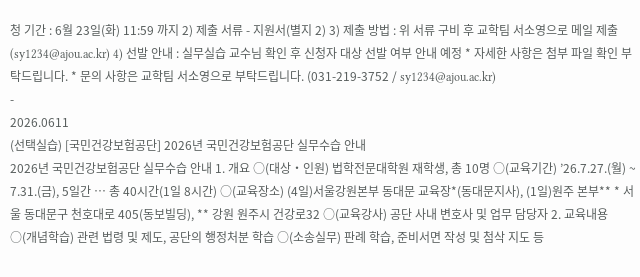청 기간 : 6월 23일(화) 11:59 까지 2) 제출 서류 - 지원서(별지 2) 3) 제출 방법 : 위 서류 구비 후 교학팀 서소영으로 메일 제출(sy1234@ajou.ac.kr) 4) 선발 안내 : 실무실습 교수님 확인 후 신청자 대상 선발 여부 안내 예정 * 자세한 사항은 첨부 파일 확인 부탁드립니다. * 문의 사항은 교학팀 서소영으로 부탁드립니다. (031-219-3752 / sy1234@ajou.ac.kr)
-
2026.0611
(선택실습) [국민건강보험공단] 2026년 국민건강보험공단 실무수습 안내
2026년 국민건강보험공단 실무수습 안내 1. 개요 ○(대상‧인원) 법학전문대학원 재학생, 총 10명 ○(교육기간) ’26.7.27.(월) ~ 7.31.(금), 5일간 … 총 40시간(1일 8시간) ○(교육장소) (4일)서울강원본부 동대문 교육장*(동대문지사), (1일)원주 본부** * 서울 동대문구 천호대로 405(동보빌딩), ** 강원 원주시 건강로32 ○(교육강사) 공단 사내 변호사 및 업무 담당자 2. 교육내용 ○(개념학습) 관련 법령 및 제도, 공단의 행정처분 학습 ○(소송실무) 판례 학습, 준비서면 작성 및 첨삭 지도 등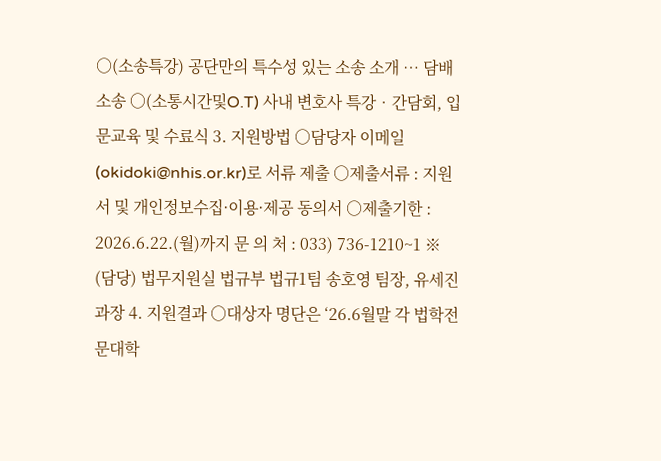○(소송특강) 공단만의 특수성 있는 소송 소개 … 담배소송 ○(소통시간및O.T) 사내 변호사 특강‧간담회, 입문교육 및 수료식 3. 지원방법 ○담당자 이메일(okidoki@nhis.or.kr)로 서류 제출 ○제출서류 : 지원서 및 개인정보수집·이용·제공 동의서 ○제출기한 : 2026.6.22.(월)까지 문 의 처 : 033) 736-1210~1 ※ (담당) 법무지원실 법규부 법규1팀 송호영 팀장, 유세진 과장 4. 지원결과 ○대상자 명단은 ‘26.6월말 각 법학전문대학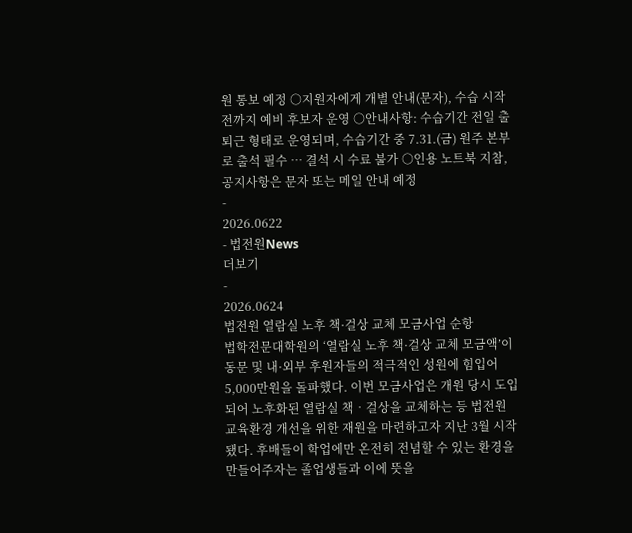원 통보 예정 ○지원자에게 개별 안내(문자), 수습 시작 전까지 예비 후보자 운영 ○안내사항: 수습기간 전일 출퇴근 형태로 운영되며, 수습기간 중 7.31.(금) 원주 본부로 출석 필수 … 결석 시 수료 불가 ○인용 노트북 지참, 공지사항은 문자 또는 메일 안내 예정
-
2026.0622
- 법전원News
더보기
-
2026.0624
법전원 열람실 노후 책·걸상 교체 모금사업 순항
법학전문대학원의 ‘열람실 노후 책·걸상 교체 모금액’이 동문 및 내·외부 후원자들의 적극적인 성원에 힘입어 5,000만원을 돌파했다. 이번 모금사업은 개원 당시 도입되어 노후화된 열람실 책‧걸상을 교체하는 등 법전원 교육환경 개선을 위한 재원을 마련하고자 지난 3월 시작됐다. 후배들이 학업에만 온전히 전념할 수 있는 환경을 만들어주자는 졸업생들과 이에 뜻을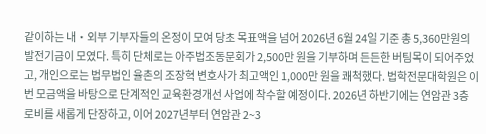같이하는 내‧외부 기부자들의 온정이 모여 당초 목표액을 넘어 2026년 6월 24일 기준 총 5,360만원의 발전기금이 모였다. 특히 단체로는 아주법조동문회가 2,500만 원을 기부하며 든든한 버팀목이 되어주었고, 개인으로는 법무법인 율촌의 조장혁 변호사가 최고액인 1,000만 원을 쾌척했다. 법학전문대학원은 이번 모금액을 바탕으로 단계적인 교육환경개선 사업에 착수할 예정이다. 2026년 하반기에는 연암관 3층 로비를 새롭게 단장하고, 이어 2027년부터 연암관 2~3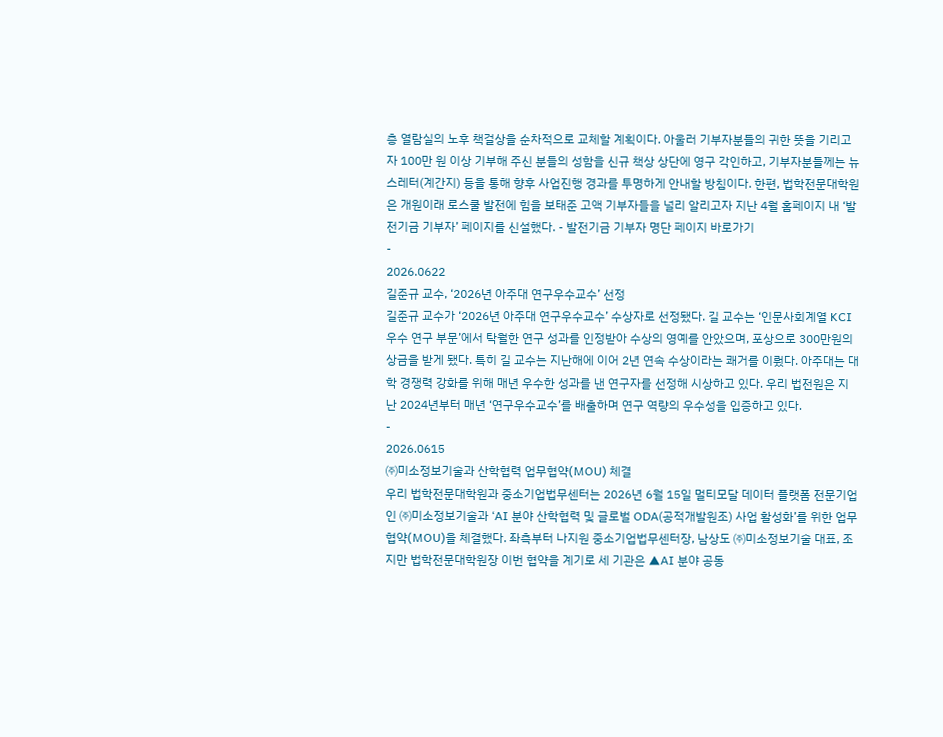층 열람실의 노후 책걸상을 순차적으로 교체할 계획이다. 아울러 기부자분들의 귀한 뜻을 기리고자 100만 원 이상 기부해 주신 분들의 성함을 신규 책상 상단에 영구 각인하고, 기부자분들께는 뉴스레터(계간지) 등을 통해 향후 사업진행 경과를 투명하게 안내할 방침이다. 한편, 법학전문대학원은 개원이래 로스쿨 발전에 힘을 보태준 고액 기부자들을 널리 알리고자 지난 4월 홈페이지 내 ‘발전기금 기부자’ 페이지를 신설했다. - 발전기금 기부자 명단 페이지 바로가기
-
2026.0622
길준규 교수, ‘2026년 아주대 연구우수교수’ 선정
길준규 교수가 ‘2026년 아주대 연구우수교수’ 수상자로 선정됐다. 길 교수는 ‘인문사회계열 KCI 우수 연구 부문’에서 탁월한 연구 성과를 인정받아 수상의 영예를 안았으며, 포상으로 300만원의 상금을 받게 됐다. 특히 길 교수는 지난해에 이어 2년 연속 수상이라는 쾌거를 이뤘다. 아주대는 대학 경쟁력 강화를 위해 매년 우수한 성과를 낸 연구자를 선정해 시상하고 있다. 우리 법전원은 지난 2024년부터 매년 ‘연구우수교수’를 배출하며 연구 역량의 우수성을 입증하고 있다.
-
2026.0615
㈜미소정보기술과 산학협력 업무협약(MOU) 체결
우리 법학전문대학원과 중소기업법무센터는 2026년 6월 15일 멀티모달 데이터 플랫폼 전문기업인 ㈜미소정보기술과 ‘AI 분야 산학협력 및 글로벌 ODA(공적개발원조) 사업 활성화’를 위한 업무협약(MOU)을 체결했다. 좌측부터 나지원 중소기업법무센터장, 남상도 ㈜미소정보기술 대표, 조지만 법학전문대학원장 이번 협약을 계기로 세 기관은 ▲AI 분야 공동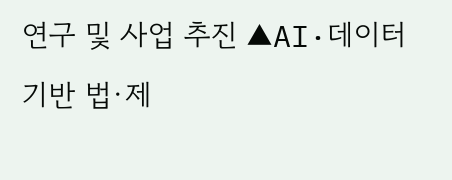연구 및 사업 추진 ▲AI·데이터 기반 법·제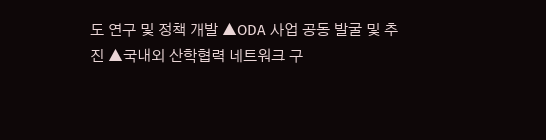도 연구 및 정책 개발 ▲ODA 사업 공동 발굴 및 추진 ▲국내외 산학협력 네트워크 구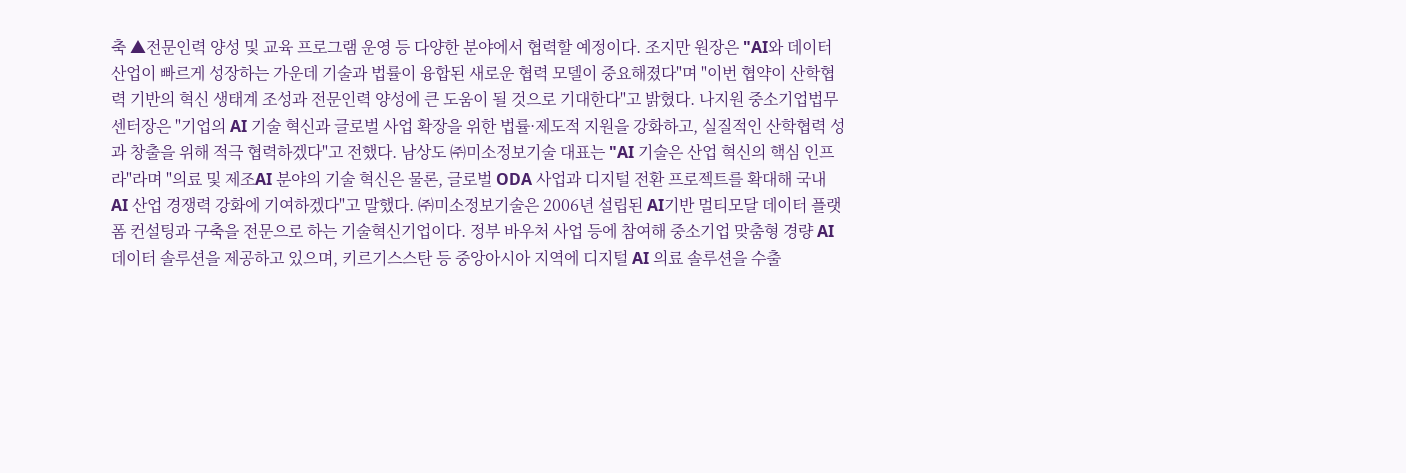축 ▲전문인력 양성 및 교육 프로그램 운영 등 다양한 분야에서 협력할 예정이다. 조지만 원장은 "AI와 데이터 산업이 빠르게 성장하는 가운데 기술과 법률이 융합된 새로운 협력 모델이 중요해졌다"며 "이번 협약이 산학협력 기반의 혁신 생태계 조성과 전문인력 양성에 큰 도움이 될 것으로 기대한다"고 밝혔다. 나지원 중소기업법무센터장은 "기업의 AI 기술 혁신과 글로벌 사업 확장을 위한 법률·제도적 지원을 강화하고, 실질적인 산학협력 성과 창출을 위해 적극 협력하겠다"고 전했다. 남상도 ㈜미소정보기술 대표는 "AI 기술은 산업 혁신의 핵심 인프라"라며 "의료 및 제조AI 분야의 기술 혁신은 물론, 글로벌 ODA 사업과 디지털 전환 프로젝트를 확대해 국내 AI 산업 경쟁력 강화에 기여하겠다"고 말했다. ㈜미소정보기술은 2006년 설립된 AI기반 멀티모달 데이터 플랫폼 컨설팅과 구축을 전문으로 하는 기술혁신기업이다. 정부 바우처 사업 등에 참여해 중소기업 맞춤형 경량 AI데이터 솔루션을 제공하고 있으며, 키르기스스탄 등 중앙아시아 지역에 디지털 AI 의료 솔루션을 수출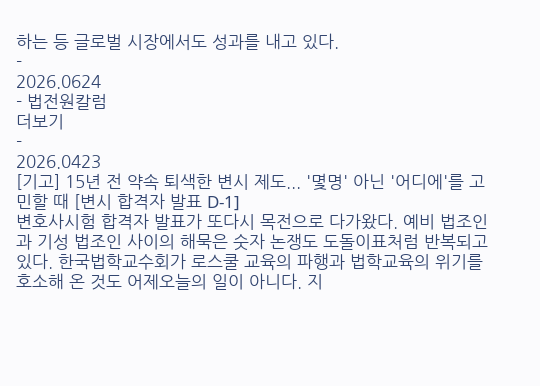하는 등 글로벌 시장에서도 성과를 내고 있다.
-
2026.0624
- 법전원칼럼
더보기
-
2026.0423
[기고] 15년 전 약속 퇴색한 변시 제도... '몇명' 아닌 '어디에'를 고민할 때 [변시 합격자 발표 D-1]
변호사시험 합격자 발표가 또다시 목전으로 다가왔다. 예비 법조인과 기성 법조인 사이의 해묵은 숫자 논쟁도 도돌이표처럼 반복되고 있다. 한국법학교수회가 로스쿨 교육의 파행과 법학교육의 위기를 호소해 온 것도 어제오늘의 일이 아니다. 지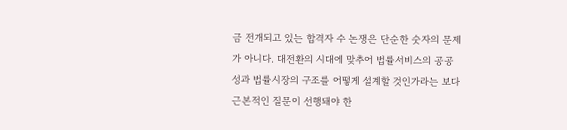금 전개되고 있는 합격자 수 논쟁은 단순한 숫자의 문제가 아니다. 대전환의 시대에 맞추어 법률서비스의 공공성과 법률시장의 구조를 어떻게 설계할 것인가라는 보다 근본적인 질문이 선행돼야 한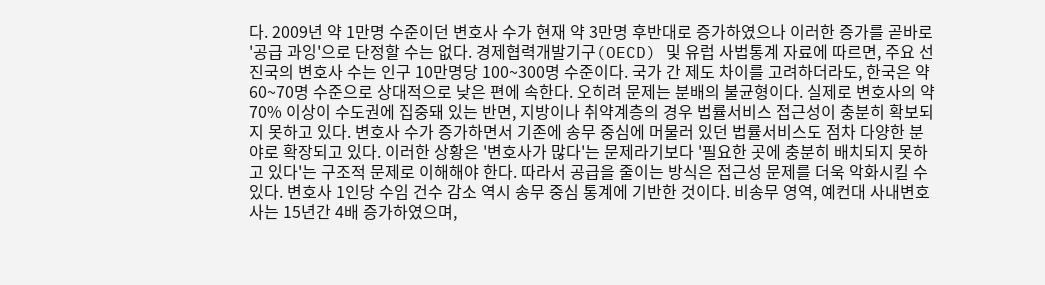다. 2009년 약 1만명 수준이던 변호사 수가 현재 약 3만명 후반대로 증가하였으나 이러한 증가를 곧바로 '공급 과잉'으로 단정할 수는 없다. 경제협력개발기구(OECD) 및 유럽 사법통계 자료에 따르면, 주요 선진국의 변호사 수는 인구 10만명당 100~300명 수준이다. 국가 간 제도 차이를 고려하더라도, 한국은 약 60~70명 수준으로 상대적으로 낮은 편에 속한다. 오히려 문제는 분배의 불균형이다. 실제로 변호사의 약 70% 이상이 수도권에 집중돼 있는 반면, 지방이나 취약계층의 경우 법률서비스 접근성이 충분히 확보되지 못하고 있다. 변호사 수가 증가하면서 기존에 송무 중심에 머물러 있던 법률서비스도 점차 다양한 분야로 확장되고 있다. 이러한 상황은 '변호사가 많다'는 문제라기보다 '필요한 곳에 충분히 배치되지 못하고 있다'는 구조적 문제로 이해해야 한다. 따라서 공급을 줄이는 방식은 접근성 문제를 더욱 악화시킬 수 있다. 변호사 1인당 수임 건수 감소 역시 송무 중심 통계에 기반한 것이다. 비송무 영역, 예컨대 사내변호사는 15년간 4배 증가하였으며,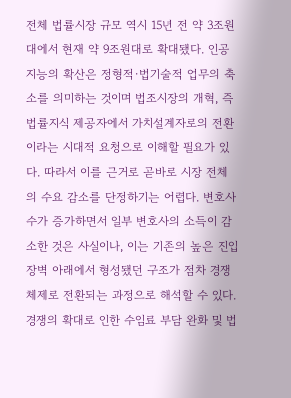전체 법률시장 규모 역시 15년 전 약 3조원대에서 현재 약 9조원대로 확대됐다. 인공지능의 확산은 정형적·법기술적 업무의 축소를 의미하는 것이며 법조시장의 개혁, 즉 법률지식 제공자에서 가치설계자로의 전환이라는 시대적 요청으로 이해할 필요가 있다. 따라서 이를 근거로 곧바로 시장 전체의 수요 감소를 단정하기는 어렵다. 변호사 수가 증가하면서 일부 변호사의 소득이 감소한 것은 사실이나, 이는 기존의 높은 진입장벽 아래에서 형성됐던 구조가 점차 경쟁 체제로 전환되는 과정으로 해석할 수 있다. 경쟁의 확대로 인한 수임료 부담 완화 및 법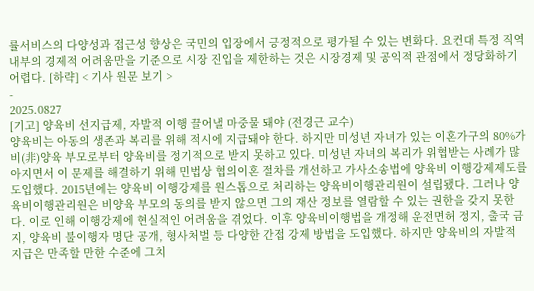률서비스의 다양성과 접근성 향상은 국민의 입장에서 긍정적으로 평가될 수 있는 변화다. 요컨대 특정 직역 내부의 경제적 어려움만을 기준으로 시장 진입을 제한하는 것은 시장경제 및 공익적 관점에서 정당화하기 어렵다. [하략] < 기사 원문 보기 >
-
2025.0827
[기고] 양육비 선지급제, 자발적 이행 끌어낼 마중물 돼야 (전경근 교수)
양육비는 아동의 생존과 복리를 위해 적시에 지급돼야 한다. 하지만 미성년 자녀가 있는 이혼가구의 80%가 비(非)양육 부모로부터 양육비를 정기적으로 받지 못하고 있다. 미성년 자녀의 복리가 위협받는 사례가 많아지면서 이 문제를 해결하기 위해 민법상 협의이혼 절차를 개선하고 가사소송법에 양육비 이행강제제도를 도입했다. 2015년에는 양육비 이행강제를 원스톱으로 처리하는 양육비이행관리원이 설립됐다. 그러나 양육비이행관리원은 비양육 부모의 동의를 받지 않으면 그의 재산 정보를 열람할 수 있는 권한을 갖지 못한다. 이로 인해 이행강제에 현실적인 어려움을 겪었다. 이후 양육비이행법을 개정해 운전면허 정지, 출국 금지, 양육비 불이행자 명단 공개, 형사처벌 등 다양한 간접 강제 방법을 도입했다. 하지만 양육비의 자발적 지급은 만족할 만한 수준에 그치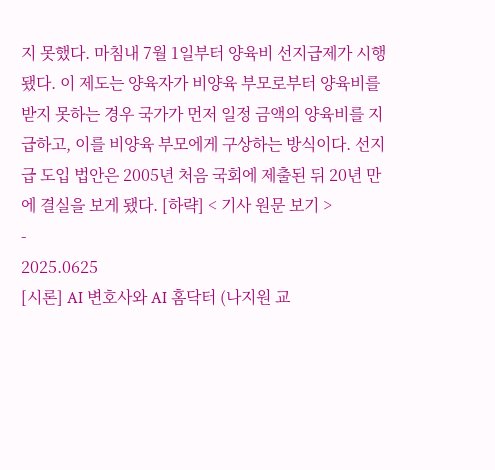지 못했다. 마침내 7월 1일부터 양육비 선지급제가 시행됐다. 이 제도는 양육자가 비양육 부모로부터 양육비를 받지 못하는 경우 국가가 먼저 일정 금액의 양육비를 지급하고, 이를 비양육 부모에게 구상하는 방식이다. 선지급 도입 법안은 2005년 처음 국회에 제출된 뒤 20년 만에 결실을 보게 됐다. [하략] < 기사 원문 보기 >
-
2025.0625
[시론] AI 변호사와 AI 홈닥터 (나지원 교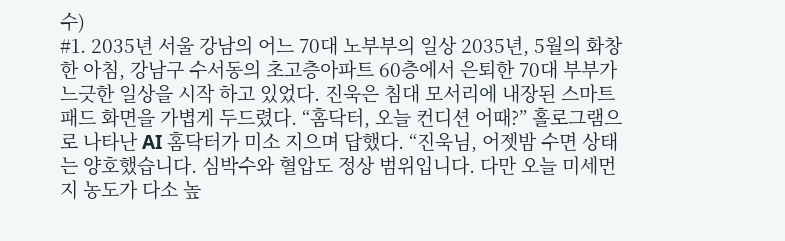수)
#1. 2035년 서울 강남의 어느 70대 노부부의 일상 2035년, 5월의 화창한 아침, 강남구 수서동의 초고층아파트 60층에서 은퇴한 70대 부부가 느긋한 일상을 시작 하고 있었다. 진욱은 침대 모서리에 내장된 스마트패드 화면을 가볍게 두드렸다. “홈닥터, 오늘 컨디션 어때?” 홀로그램으로 나타난 AI 홈닥터가 미소 지으며 답했다. “진욱님, 어젯밤 수면 상태는 양호했습니다. 심박수와 혈압도 정상 범위입니다. 다만 오늘 미세먼지 농도가 다소 높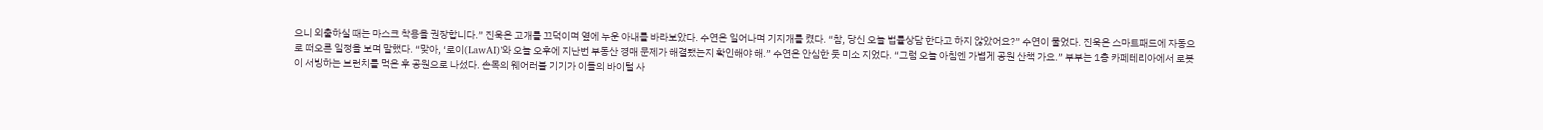으니 외출하실 때는 마스크 착용을 권장합니다.” 진욱은 고개를 끄덕이며 옆에 누운 아내를 바라보았다. 수연은 일어나며 기지개를 켰다. “참, 당신 오늘 법률상담 한다고 하지 않았어요?” 수연이 물었다. 진욱은 스마트패드에 자동으로 떠오른 일정을 보며 말했다. “맞아, ‘로이(LawAI)’와 오늘 오후에 지난번 부동산 경매 문제가 해결됐는지 확인해야 해.” 수연은 안심한 듯 미소 지었다. “그럼 오늘 아침엔 가볍게 공원 산책 가요.” 부부는 1층 카페테리아에서 로봇이 서빙하는 브런치를 먹은 후 공원으로 나섰다. 손목의 웨어러블 기기가 이들의 바이털 사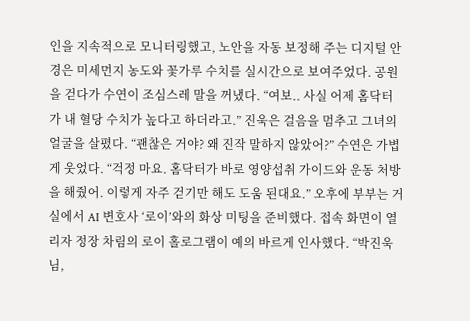인을 지속적으로 모니터링했고, 노안을 자동 보정해 주는 디지털 안경은 미세먼지 농도와 꽃가루 수치를 실시간으로 보여주었다. 공원을 걷다가 수연이 조심스레 말을 꺼냈다. “여보.. 사실 어제 홈닥터가 내 혈당 수치가 높다고 하더라고.” 진욱은 걸음을 멈추고 그녀의 얼굴을 살폈다. “괜찮은 거야? 왜 진작 말하지 않았어?” 수연은 가볍게 웃었다. “걱정 마요. 홈닥터가 바로 영양섭취 가이드와 운동 처방을 해줬어. 이렇게 자주 걷기만 해도 도움 된대요.” 오후에 부부는 거실에서 AI 변호사 ‘로이’와의 화상 미팅을 준비했다. 접속 화면이 열리자 정장 차림의 로이 홀로그램이 예의 바르게 인사했다. “박진욱님,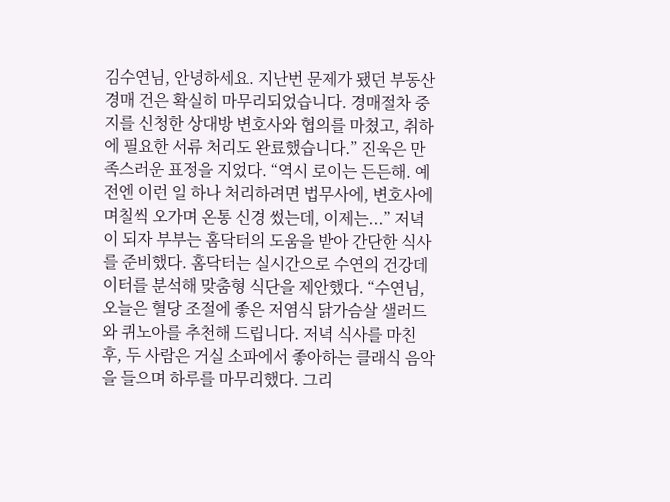김수연님, 안녕하세요. 지난번 문제가 됐던 부동산 경매 건은 확실히 마무리되었습니다. 경매절차 중지를 신청한 상대방 변호사와 협의를 마쳤고, 취하에 필요한 서류 처리도 완료했습니다.” 진욱은 만족스러운 표정을 지었다. “역시 로이는 든든해. 예전엔 이런 일 하나 처리하려면 법무사에, 변호사에 며칠씩 오가며 온통 신경 썼는데, 이제는...” 저녁이 되자 부부는 홈닥터의 도움을 받아 간단한 식사를 준비했다. 홈닥터는 실시간으로 수연의 건강데이터를 분석해 맞춤형 식단을 제안했다. “수연님, 오늘은 혈당 조절에 좋은 저염식 닭가슴살 샐러드와 퀴노아를 추천해 드립니다. 저녁 식사를 마친 후, 두 사람은 거실 소파에서 좋아하는 클래식 음악을 들으며 하루를 마무리했다. 그리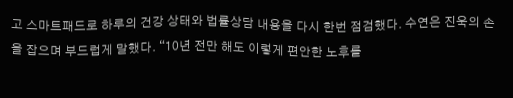고 스마트패드로 하루의 건강 상태와 법률상담 내용을 다시 한번 점검했다. 수연은 진욱의 손을 잡으며 부드럽게 말했다. “10년 전만 해도 이렇게 편안한 노후를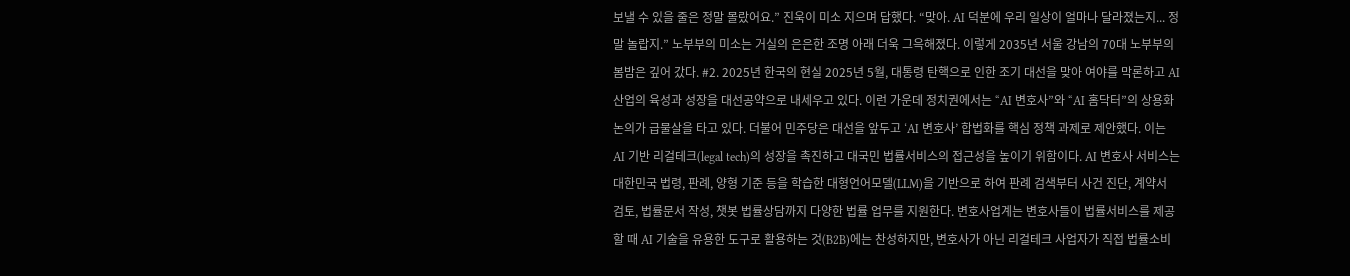보낼 수 있을 줄은 정말 몰랐어요.” 진욱이 미소 지으며 답했다. “맞아. AI 덕분에 우리 일상이 얼마나 달라졌는지... 정말 놀랍지.” 노부부의 미소는 거실의 은은한 조명 아래 더욱 그윽해졌다. 이렇게 2035년 서울 강남의 70대 노부부의 봄밤은 깊어 갔다. #2. 2025년 한국의 현실 2025년 5월, 대통령 탄핵으로 인한 조기 대선을 맞아 여야를 막론하고 AI 산업의 육성과 성장을 대선공약으로 내세우고 있다. 이런 가운데 정치권에서는 “AI 변호사”와 “AI 홈닥터”의 상용화 논의가 급물살을 타고 있다. 더불어 민주당은 대선을 앞두고 ‘AI 변호사’ 합법화를 핵심 정책 과제로 제안했다. 이는 AI 기반 리걸테크(legal tech)의 성장을 촉진하고 대국민 법률서비스의 접근성을 높이기 위함이다. AI 변호사 서비스는 대한민국 법령, 판례, 양형 기준 등을 학습한 대형언어모델(LLM)을 기반으로 하여 판례 검색부터 사건 진단, 계약서 검토, 법률문서 작성, 챗봇 법률상담까지 다양한 법률 업무를 지원한다. 변호사업계는 변호사들이 법률서비스를 제공할 때 AI 기술을 유용한 도구로 활용하는 것(B2B)에는 찬성하지만, 변호사가 아닌 리걸테크 사업자가 직접 법률소비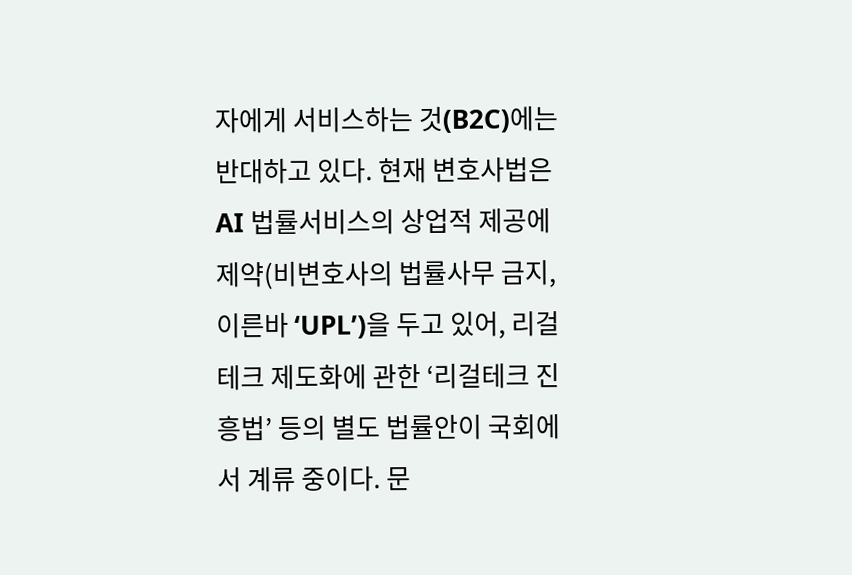자에게 서비스하는 것(B2C)에는 반대하고 있다. 현재 변호사법은 AI 법률서비스의 상업적 제공에 제약(비변호사의 법률사무 금지, 이른바 ‘UPL’)을 두고 있어, 리걸테크 제도화에 관한 ‘리걸테크 진흥법’ 등의 별도 법률안이 국회에서 계류 중이다. 문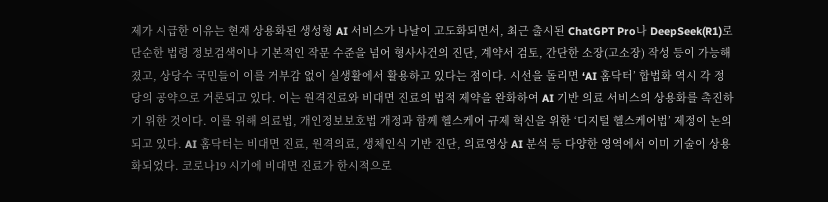제가 시급한 이유는 현재 상용화된 생성형 AI 서비스가 나날이 고도화되면서, 최근 출시된 ChatGPT Pro나 DeepSeek(R1)로 단순한 법령 정보검색이나 기본적인 작문 수준을 넘어 형사사건의 진단, 계약서 검토, 간단한 소장(고소장) 작성 등이 가능해졌고, 상당수 국민들이 이를 거부감 없이 실생활에서 활용하고 있다는 점이다. 시선을 돌리면 ‘AI 홈닥터’ 합법화 역시 각 정당의 공약으로 거론되고 있다. 이는 원격진료와 비대면 진료의 법적 제약을 완화하여 AI 기반 의료 서비스의 상용화를 촉진하기 위한 것이다. 이를 위해 의료법, 개인정보보호법 개정과 함께 헬스케어 규제 혁신을 위한 ‘디지털 헬스케어법’ 제정이 논의되고 있다. AI 홈닥터는 비대면 진료, 원격의료, 생체인식 기반 진단, 의료영상 AI 분석 등 다양한 영역에서 이미 기술이 상용화되었다. 코로나19 시기에 비대면 진료가 한시적으로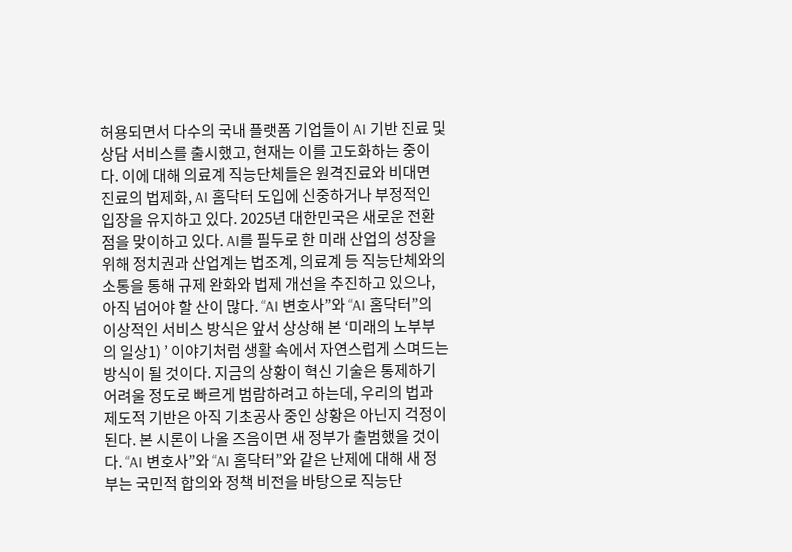허용되면서 다수의 국내 플랫폼 기업들이 AI 기반 진료 및 상담 서비스를 출시했고, 현재는 이를 고도화하는 중이다. 이에 대해 의료계 직능단체들은 원격진료와 비대면 진료의 법제화, AI 홈닥터 도입에 신중하거나 부정적인 입장을 유지하고 있다. 2025년 대한민국은 새로운 전환점을 맞이하고 있다. AI를 필두로 한 미래 산업의 성장을 위해 정치권과 산업계는 법조계, 의료계 등 직능단체와의 소통을 통해 규제 완화와 법제 개선을 추진하고 있으나, 아직 넘어야 할 산이 많다. “AI 변호사”와 “AI 홈닥터”의 이상적인 서비스 방식은 앞서 상상해 본 ‘미래의 노부부의 일상1) ’ 이야기처럼 생활 속에서 자연스럽게 스며드는 방식이 될 것이다. 지금의 상황이 혁신 기술은 통제하기 어려울 정도로 빠르게 범람하려고 하는데, 우리의 법과 제도적 기반은 아직 기초공사 중인 상황은 아닌지 걱정이 된다. 본 시론이 나올 즈음이면 새 정부가 출범했을 것이다. “AI 변호사”와 “AI 홈닥터”와 같은 난제에 대해 새 정부는 국민적 합의와 정책 비전을 바탕으로 직능단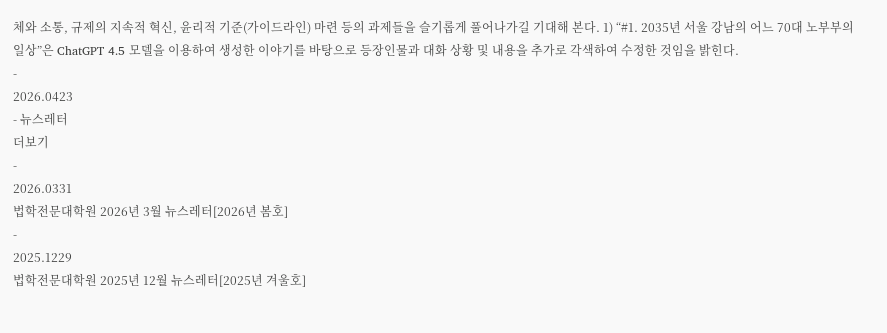체와 소통, 규제의 지속적 혁신, 윤리적 기준(가이드라인) 마련 등의 과제들을 슬기롭게 풀어나가길 기대해 본다. 1) “#1. 2035년 서울 강남의 어느 70대 노부부의 일상”은 ChatGPT 4.5 모델을 이용하여 생성한 이야기를 바탕으로 등장인물과 대화 상황 및 내용을 추가로 각색하여 수정한 것임을 밝힌다.
-
2026.0423
- 뉴스레터
더보기
-
2026.0331
법학전문대학원 2026년 3월 뉴스레터[2026년 봄호]
-
2025.1229
법학전문대학원 2025년 12월 뉴스레터[2025년 겨울호]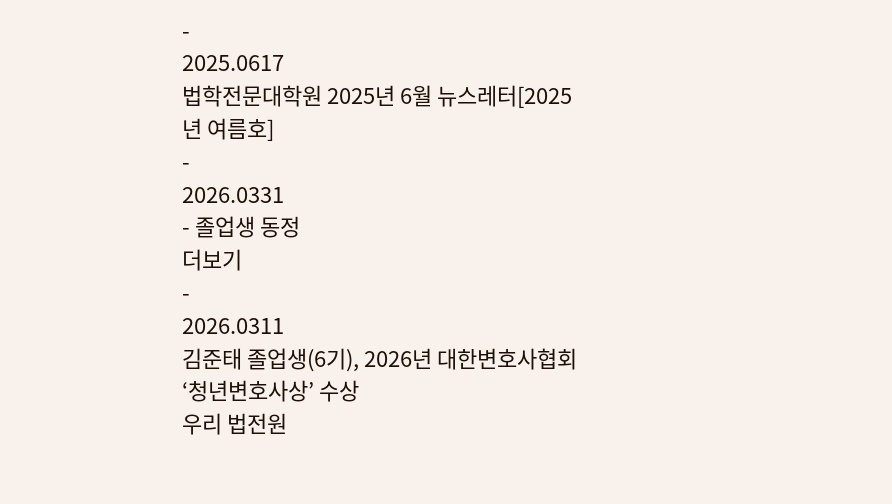-
2025.0617
법학전문대학원 2025년 6월 뉴스레터[2025년 여름호]
-
2026.0331
- 졸업생 동정
더보기
-
2026.0311
김준태 졸업생(6기), 2026년 대한변호사협회 ‘청년변호사상’ 수상
우리 법전원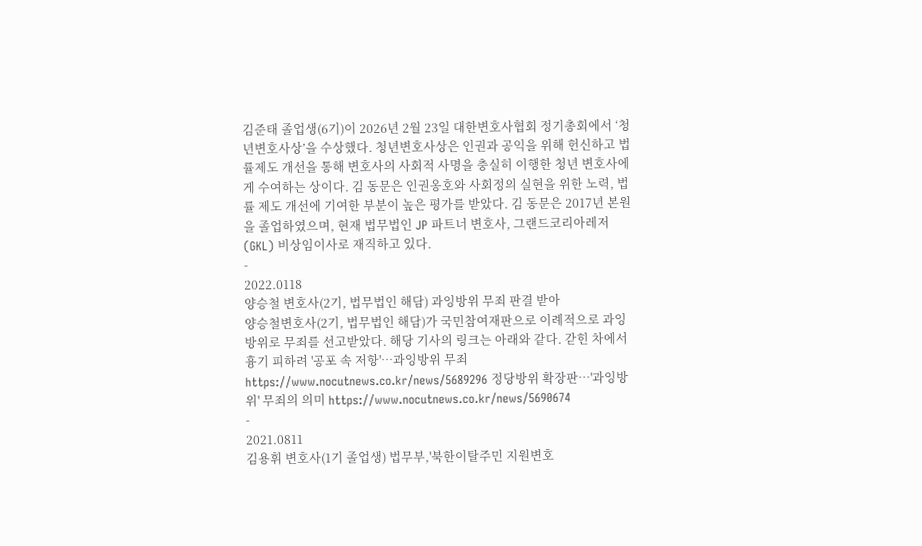김준태 졸업생(6기)이 2026년 2월 23일 대한변호사협회 정기총회에서 ‘청년변호사상’을 수상했다. 청년변호사상은 인권과 공익을 위해 헌신하고 법률제도 개선을 통해 변호사의 사회적 사명을 충실히 이행한 청년 변호사에게 수여하는 상이다. 김 동문은 인권옹호와 사회정의 실현을 위한 노력, 법률 제도 개선에 기여한 부분이 높은 평가를 받았다. 김 동문은 2017년 본원을 졸업하였으며, 현재 법무법인 JP 파트너 변호사, 그랜드코리아레저(GKL) 비상임이사로 재직하고 있다.
-
2022.0118
양승철 변호사(2기, 법무법인 해담) 과잉방위 무죄 판결 받아
양승철변호사(2기, 법무법인 해담)가 국민참여재판으로 이례적으로 과잉방위로 무죄를 선고받았다. 해당 기사의 링크는 아래와 같다. 갇힌 차에서 흉기 피하려 '공포 속 저항'…과잉방위 무죄 https://www.nocutnews.co.kr/news/5689296 정당방위 확장판…'과잉방위' 무죄의 의미 https://www.nocutnews.co.kr/news/5690674
-
2021.0811
김용휘 변호사(1기 졸업생) 법무부,'북한이탈주민 지원변호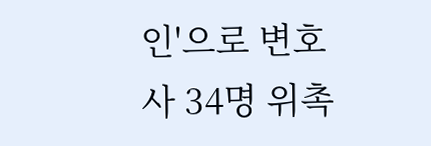인'으로 변호사 34명 위촉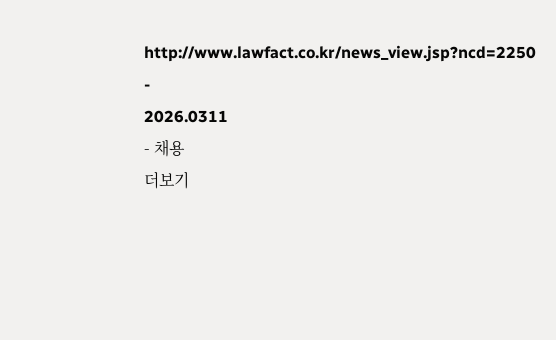http://www.lawfact.co.kr/news_view.jsp?ncd=2250
-
2026.0311
- 채용
더보기